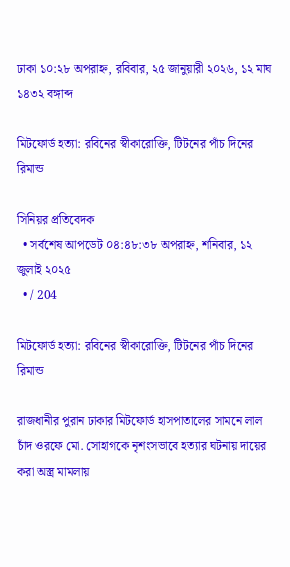ঢাকা ১০:২৮ অপরাহ্ন, রবিবার, ২৫ জানুয়ারী ২০২৬, ১২ মাঘ ১৪৩২ বঙ্গাব্দ

মিটফোর্ড হত্যা: রবিনের স্বীকারোক্তি, টিটনের পাঁচ দিনের রিমান্ড

সিনিয়র প্রতিবেদক
  • সর্বশেষ আপডেট ০৪:৪৮:৩৮ অপরাহ্ন, শনিবার, ১২ জুলাই ২০২৫
  • / 204

মিটফোর্ড হত্যা: রবিনের স্বীকারোক্তি, টিটনের পাঁচ দিনের রিমান্ড

রাজধানীর পুরান ঢাকার মিটফোর্ড হাসপাতালের সামনে লাল চাঁদ ওরফে মো. সোহাগকে নৃশংসভাবে হত্যার ঘটনায় দায়ের করা অস্ত্র মামলায়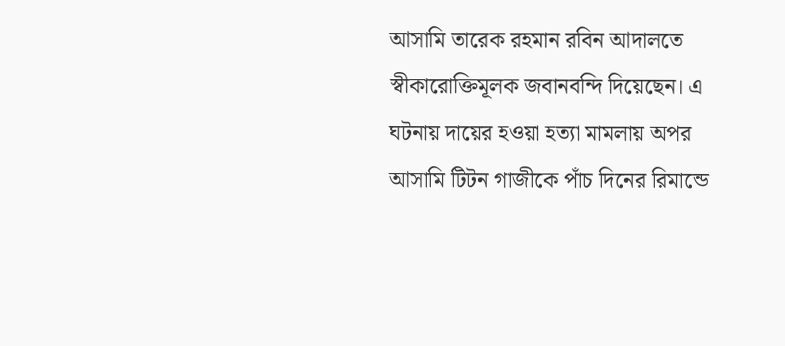আসামি তারেক রহমান রবিন আদালতে স্বীকারোক্তিমূলক জবানবন্দি দিয়েছেন। এ ঘটনায় দায়ের হওয়া হত্যা মামলায় অপর আসামি টিটন গাজীকে পাঁচ দিনের রিমান্ডে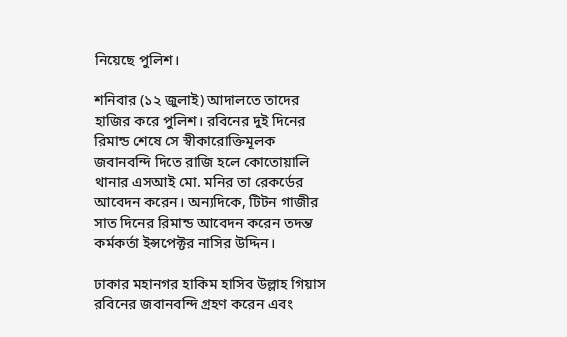নিয়েছে পুলিশ।

শনিবার (১২ জুলাই) আদালতে তাদের হাজির করে পুলিশ। রবিনের দুই দিনের রিমান্ড শেষে সে স্বীকারোক্তিমূলক জবানবন্দি দিতে রাজি হলে কোতোয়ালি থানার এসআই মো. মনির তা রেকর্ডের আবেদন করেন। অন্যদিকে, টিটন গাজীর সাত দিনের রিমান্ড আবেদন করেন তদন্ত কর্মকর্তা ইন্সপেক্টর নাসির উদ্দিন।

ঢাকার মহানগর হাকিম হাসিব উল্লাহ গিয়াস রবিনের জবানবন্দি গ্রহণ করেন এবং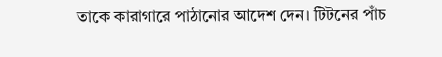তাকে কারাগারে পাঠানোর আদেশ দেন। টিটনের পাঁচ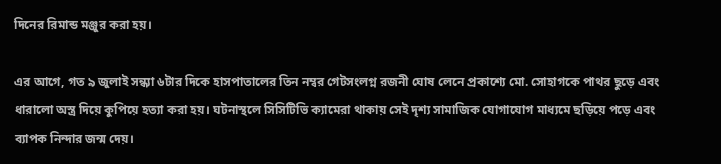দিনের রিমান্ড মঞ্জুর করা হয়।

এর আগে, গত ৯ জুলাই সন্ধ্যা ৬টার দিকে হাসপাতালের তিন নম্বর গেটসংলগ্ন রজনী ঘোষ লেনে প্রকাশ্যে মো. সোহাগকে পাথর ছুড়ে এবং ধারালো অস্ত্র দিয়ে কুপিয়ে হত্যা করা হয়। ঘটনাস্থলে সিসিটিভি ক্যামেরা থাকায় সেই দৃশ্য সামাজিক যোগাযোগ মাধ্যমে ছড়িয়ে পড়ে এবং ব্যাপক নিন্দার জন্ম দেয়।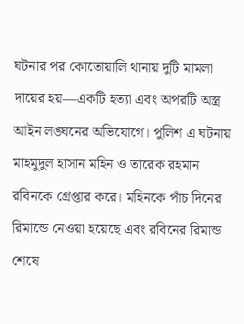ঘটনার পর কোতোয়ালি থানায় দুটি মামলা দায়ের হয়—একটি হত্যা এবং অপরটি অস্ত্র আইন লঙ্ঘনের অভিযোগে। পুলিশ এ ঘটনায় মাহমুদুল হাসান মহিন ও তারেক রহমান রবিনকে গ্রেপ্তার করে। মহিনকে পাঁচ দিনের রিমান্ডে নেওয়া হয়েছে এবং রবিনের রিমান্ড শেষে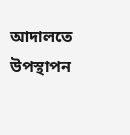আদালতে উপস্থাপন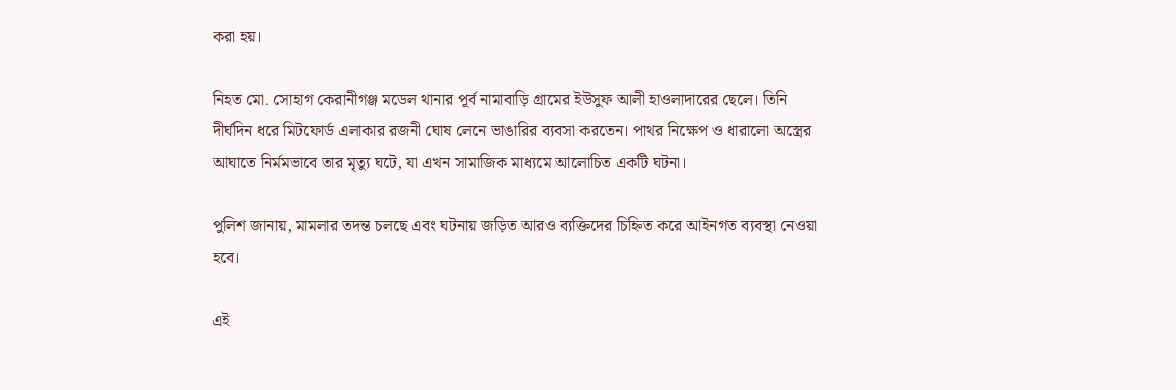করা হয়।

নিহত মো. সোহাগ কেরানীগঞ্জ মডেল থানার পূর্ব নামাবাড়ি গ্রামের ইউসুফ আলী হাওলাদারের ছেলে। তিনি দীর্ঘদিন ধরে মিটফোর্ড এলাকার রজনী ঘোষ লেনে ভাঙারির ব্যবসা করতেন। পাথর নিক্ষেপ ও ধারালো অস্ত্রের আঘাতে নির্মমভাবে তার মৃত্যু ঘটে, যা এখন সামাজিক মাধ্যমে আলোচিত একটি ঘটনা।

পুলিশ জানায়, মামলার তদন্ত চলছে এবং ঘটনায় জড়িত আরও ব্যক্তিদের চিহ্নিত করে আইনগত ব্যবস্থা নেওয়া হবে।

এই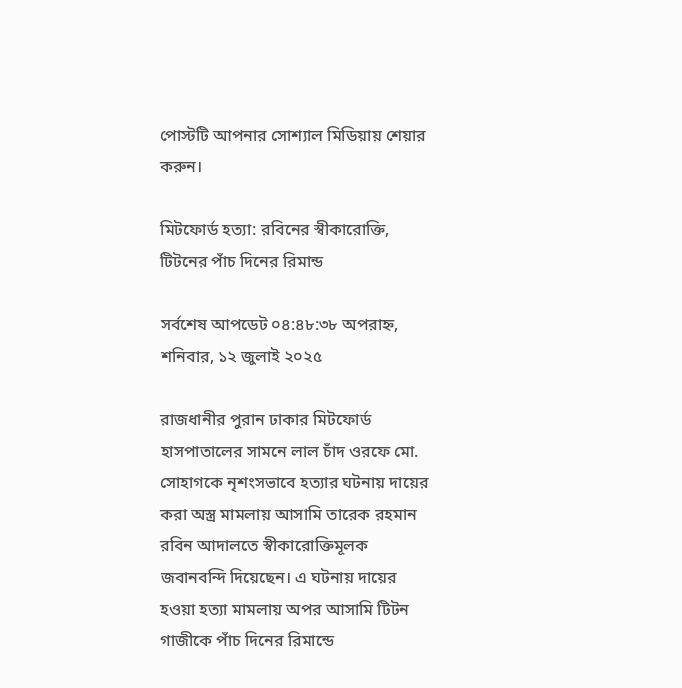পোস্টটি আপনার সোশ্যাল মিডিয়ায় শেয়ার করুন।

মিটফোর্ড হত্যা: রবিনের স্বীকারোক্তি, টিটনের পাঁচ দিনের রিমান্ড

সর্বশেষ আপডেট ০৪:৪৮:৩৮ অপরাহ্ন, শনিবার, ১২ জুলাই ২০২৫

রাজধানীর পুরান ঢাকার মিটফোর্ড হাসপাতালের সামনে লাল চাঁদ ওরফে মো. সোহাগকে নৃশংসভাবে হত্যার ঘটনায় দায়ের করা অস্ত্র মামলায় আসামি তারেক রহমান রবিন আদালতে স্বীকারোক্তিমূলক জবানবন্দি দিয়েছেন। এ ঘটনায় দায়ের হওয়া হত্যা মামলায় অপর আসামি টিটন গাজীকে পাঁচ দিনের রিমান্ডে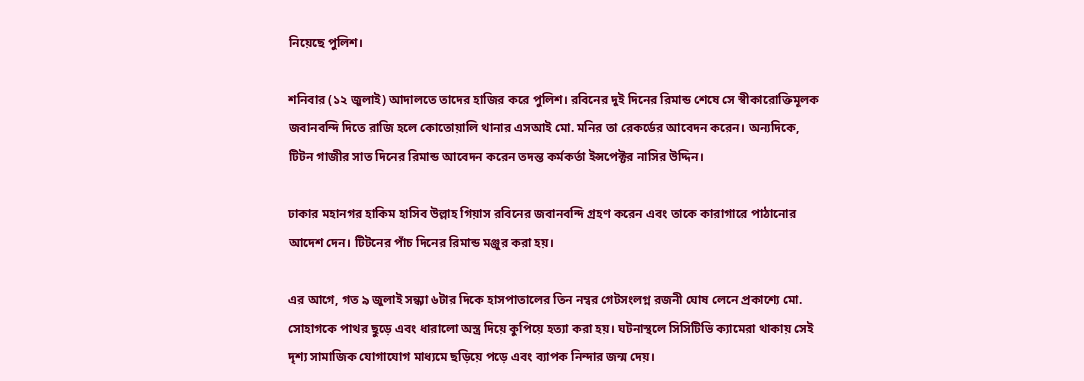নিয়েছে পুলিশ।

শনিবার (১২ জুলাই) আদালতে তাদের হাজির করে পুলিশ। রবিনের দুই দিনের রিমান্ড শেষে সে স্বীকারোক্তিমূলক জবানবন্দি দিতে রাজি হলে কোতোয়ালি থানার এসআই মো. মনির তা রেকর্ডের আবেদন করেন। অন্যদিকে, টিটন গাজীর সাত দিনের রিমান্ড আবেদন করেন তদন্ত কর্মকর্তা ইন্সপেক্টর নাসির উদ্দিন।

ঢাকার মহানগর হাকিম হাসিব উল্লাহ গিয়াস রবিনের জবানবন্দি গ্রহণ করেন এবং তাকে কারাগারে পাঠানোর আদেশ দেন। টিটনের পাঁচ দিনের রিমান্ড মঞ্জুর করা হয়।

এর আগে, গত ৯ জুলাই সন্ধ্যা ৬টার দিকে হাসপাতালের তিন নম্বর গেটসংলগ্ন রজনী ঘোষ লেনে প্রকাশ্যে মো. সোহাগকে পাথর ছুড়ে এবং ধারালো অস্ত্র দিয়ে কুপিয়ে হত্যা করা হয়। ঘটনাস্থলে সিসিটিভি ক্যামেরা থাকায় সেই দৃশ্য সামাজিক যোগাযোগ মাধ্যমে ছড়িয়ে পড়ে এবং ব্যাপক নিন্দার জন্ম দেয়।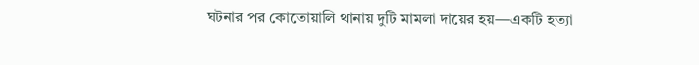ঘটনার পর কোতোয়ালি থানায় দুটি মামলা দায়ের হয়—একটি হত্যা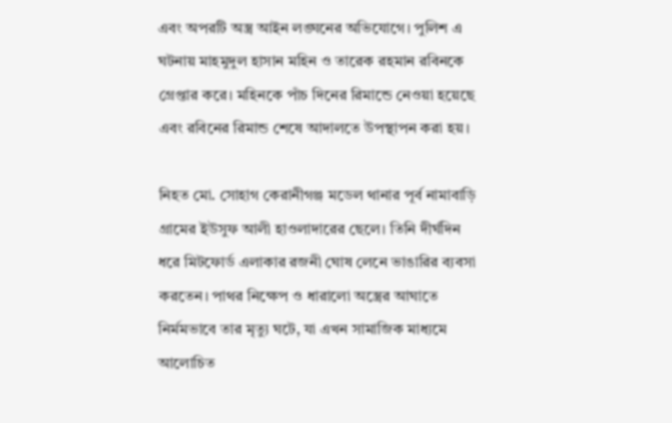এবং অপরটি অস্ত্র আইন লঙ্ঘনের অভিযোগে। পুলিশ এ ঘটনায় মাহমুদুল হাসান মহিন ও তারেক রহমান রবিনকে গ্রেপ্তার করে। মহিনকে পাঁচ দিনের রিমান্ডে নেওয়া হয়েছে এবং রবিনের রিমান্ড শেষে আদালতে উপস্থাপন করা হয়।

নিহত মো. সোহাগ কেরানীগঞ্জ মডেল থানার পূর্ব নামাবাড়ি গ্রামের ইউসুফ আলী হাওলাদারের ছেলে। তিনি দীর্ঘদিন ধরে মিটফোর্ড এলাকার রজনী ঘোষ লেনে ভাঙারির ব্যবসা করতেন। পাথর নিক্ষেপ ও ধারালো অস্ত্রের আঘাতে নির্মমভাবে তার মৃত্যু ঘটে, যা এখন সামাজিক মাধ্যমে আলোচিত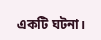একটি ঘটনা।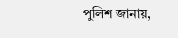পুলিশ জানায়,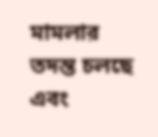মামলার তদন্ত চলছে এবং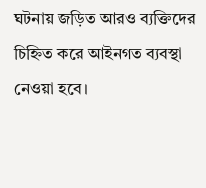ঘটনায় জড়িত আরও ব্যক্তিদের চিহ্নিত করে আইনগত ব্যবস্থা নেওয়া হবে।